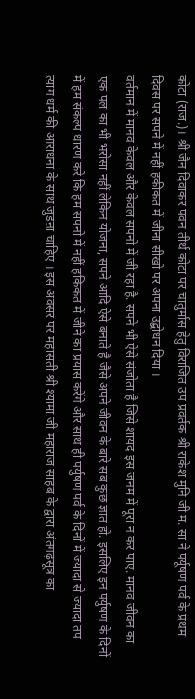कोटा (राज.)। श्री जैन दिवाकर पवन तीर्थ कोटा पर चातुर्मास हेतु विराजित उप प्रवर्तक श्री राकेश मुनि जी म. सा ने पर्यूषण पर्व के प्रथम दिवस पर सपने में नहीं हकीकत में जीना सीखो पर अपना उद्बोधन दिया ।
वर्तमान में मानव केवल और केवल सपनो में जी रहा है. सपने भी ऐसे संजोता है जिसे शायद इस जनम में पूरा न कर पाए. मानव जीवन का एक पल का भी भरोसा नहीं लेकिन योजना, सपने आदि ऐसे बनाते है जैसे अपने जीवन के बारे सब कुछ ज्ञात हो. इसलिए इन पर्युषण के दिनों में हम संकल्प धारण करे कि हम सपनो में नहीं हकिकत में जीने का प्रयास करेंगे और साथ ही पर्युषण पर्व के दिनों में ज्यादा से ज्यादा तप त्याग धर्म की आराधना के साथ जुडऩा चाहिए । इस अवसर पर महासती श्री श्यामा जी महाराज साहब के द्वारा अंतगढ़सूत्र का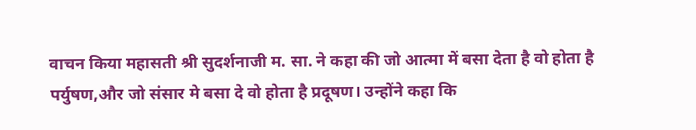वाचन किया महासती श्री सुदर्शनाजी म. सा. ने कहा की जो आत्मा में बसा देता है वो होता है पर्युषण,और जो संसार मे बसा दे वो होता है प्रदूषण। उन्होंने कहा कि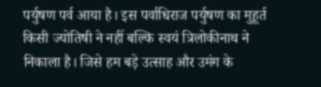पर्युषण पर्व आया है। इस पर्वाधिराज पर्युषण का मुहूर्त किसी ज्योतिषी ने नहीं बल्कि स्वयं त्रिलोकीनाथ ने निकाला है। जिसे हम बड़े उत्साह और उमंग के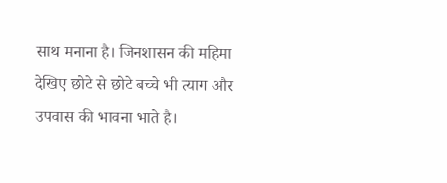साथ मनाना है। जिनशासन की महिमा देखिए छोटे से छोटे बच्चे भी त्याग और उपवास की भावना भाते है।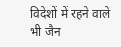विदेशों में रहने वाले भी जैन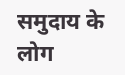समुदाय के लोग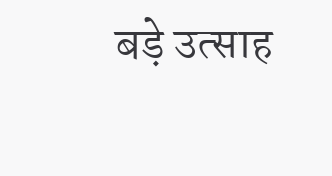बड़े उत्साह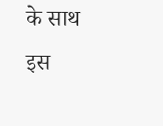के साथ इस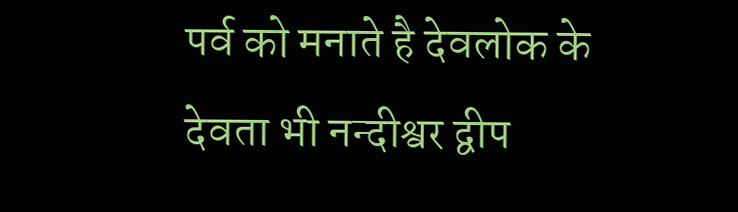पर्व को मनाते है देवलोक के देवता भी नन्दीश्वर द्वीप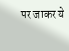पर जाकर ये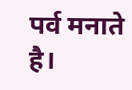पर्व मनाते है।